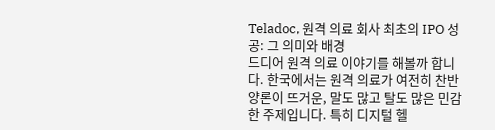Teladoc, 원격 의료 회사 최초의 IPO 성공: 그 의미와 배경
드디어 원격 의료 이야기를 해볼까 합니다. 한국에서는 원격 의료가 여전히 찬반양론이 뜨거운, 말도 많고 탈도 많은 민감한 주제입니다. 특히 디지털 헬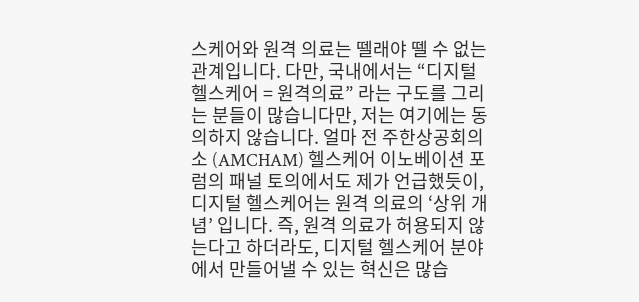스케어와 원격 의료는 뗄래야 뗄 수 없는 관계입니다. 다만, 국내에서는 “디지털 헬스케어 = 원격의료” 라는 구도를 그리는 분들이 많습니다만, 저는 여기에는 동의하지 않습니다. 얼마 전 주한상공회의소 (AMCHAM) 헬스케어 이노베이션 포럼의 패널 토의에서도 제가 언급했듯이, 디지털 헬스케어는 원격 의료의 ‘상위 개념’ 입니다. 즉, 원격 의료가 허용되지 않는다고 하더라도, 디지털 헬스케어 분야에서 만들어낼 수 있는 혁신은 많습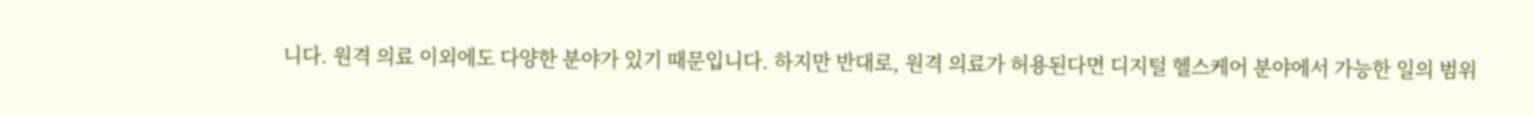니다. 원격 의료 이외에도 다양한 분야가 있기 때문입니다. 하지만 반대로, 원격 의료가 허용된다면 디지털 헬스케어 분야에서 가능한 일의 범위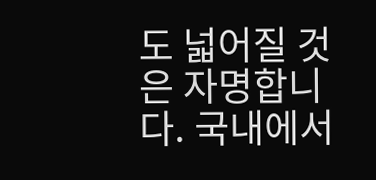도 넓어질 것은 자명합니다. 국내에서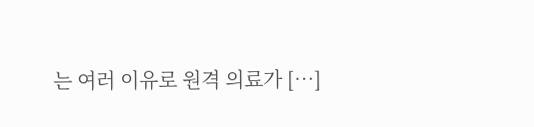는 여러 이유로 원격 의료가 […]